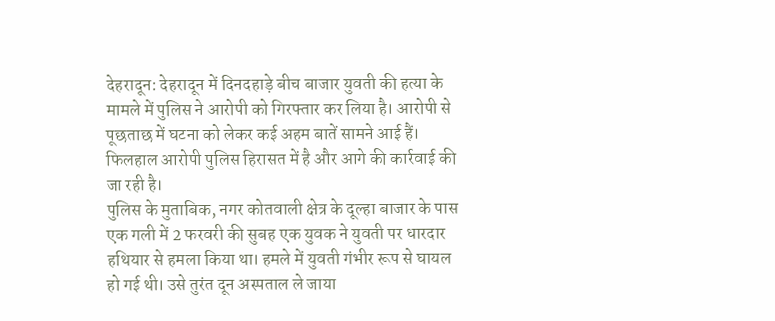देहरादून: देहरादून में दिनदहाड़े बीच बाजार युवती की हत्या के मामले में पुलिस ने आरोपी को गिरफ्तार कर लिया है। आरोपी से पूछताछ में घटना को लेकर कई अहम बातें सामने आई हैं। फिलहाल आरोपी पुलिस हिरासत में है और आगे की कार्रवाई की जा रही है।
पुलिस के मुताबिक, नगर कोतवाली क्षेत्र के दूल्हा बाजार के पास एक गली में 2 फरवरी की सुबह एक युवक ने युवती पर धारदार हथियार से हमला किया था। हमले में युवती गंभीर रूप से घायल हो गई थी। उसे तुरंत दून अस्पताल ले जाया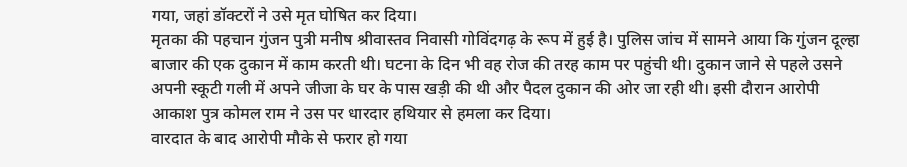गया, जहां डॉक्टरों ने उसे मृत घोषित कर दिया।
मृतका की पहचान गुंजन पुत्री मनीष श्रीवास्तव निवासी गोविंदगढ़ के रूप में हुई है। पुलिस जांच में सामने आया कि गुंजन दूल्हा बाजार की एक दुकान में काम करती थी। घटना के दिन भी वह रोज की तरह काम पर पहुंची थी। दुकान जाने से पहले उसने अपनी स्कूटी गली में अपने जीजा के घर के पास खड़ी की थी और पैदल दुकान की ओर जा रही थी। इसी दौरान आरोपी आकाश पुत्र कोमल राम ने उस पर धारदार हथियार से हमला कर दिया।
वारदात के बाद आरोपी मौके से फरार हो गया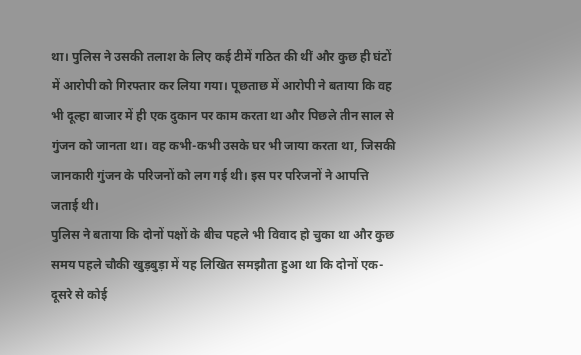था। पुलिस ने उसकी तलाश के लिए कई टीमें गठित की थीं और कुछ ही घंटों में आरोपी को गिरफ्तार कर लिया गया। पूछताछ में आरोपी ने बताया कि वह भी दूल्हा बाजार में ही एक दुकान पर काम करता था और पिछले तीन साल से गुंजन को जानता था। वह कभी-कभी उसके घर भी जाया करता था, जिसकी जानकारी गुंजन के परिजनों को लग गई थी। इस पर परिजनों ने आपत्ति जताई थी।
पुलिस ने बताया कि दोनों पक्षों के बीच पहले भी विवाद हो चुका था और कुछ समय पहले चौकी खुड़बुड़ा में यह लिखित समझौता हुआ था कि दोनों एक-दूसरे से कोई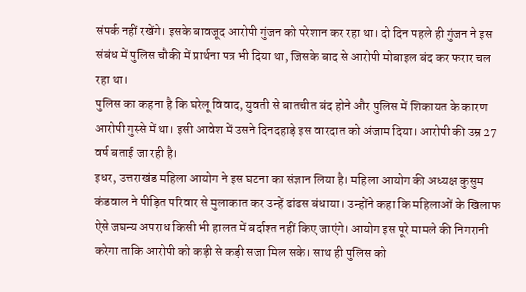संपर्क नहीं रखेंगे। इसके बावजूद आरोपी गुंजन को परेशान कर रहा था। दो दिन पहले ही गुंजन ने इस संबंध में पुलिस चौकी में प्रार्थना पत्र भी दिया था, जिसके बाद से आरोपी मोबाइल बंद कर फरार चल रहा था।
पुलिस का कहना है कि घरेलू विवाद, युवती से बातचीत बंद होने और पुलिस में शिकायत के कारण आरोपी गुस्से में था। इसी आवेश में उसने दिनदहाड़े इस वारदात को अंजाम दिया। आरोपी की उम्र 27 वर्ष बताई जा रही है।
इधर, उत्तराखंड महिला आयोग ने इस घटना का संज्ञान लिया है। महिला आयोग की अध्यक्ष कुसुम कंडवाल ने पीड़ित परिवार से मुलाकात कर उन्हें ढांढस बंधाया। उन्होंने कहा कि महिलाओं के खिलाफ ऐसे जघन्य अपराध किसी भी हालत में बर्दाश्त नहीं किए जाएंगे। आयोग इस पूरे मामले की निगरानी करेगा ताकि आरोपी को कड़ी से कड़ी सजा मिल सके। साथ ही पुलिस को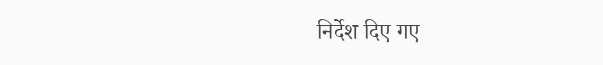निर्देश दिए गए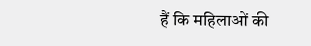हैं कि महिलाओं की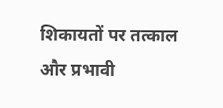शिकायतों पर तत्काल और प्रभावी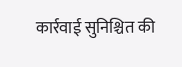कार्रवाई सुनिश्चित की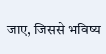जाए, जिससे भविष्य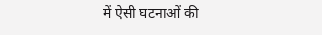में ऐसी घटनाओं की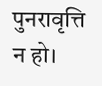पुनरावृत्ति न हो।